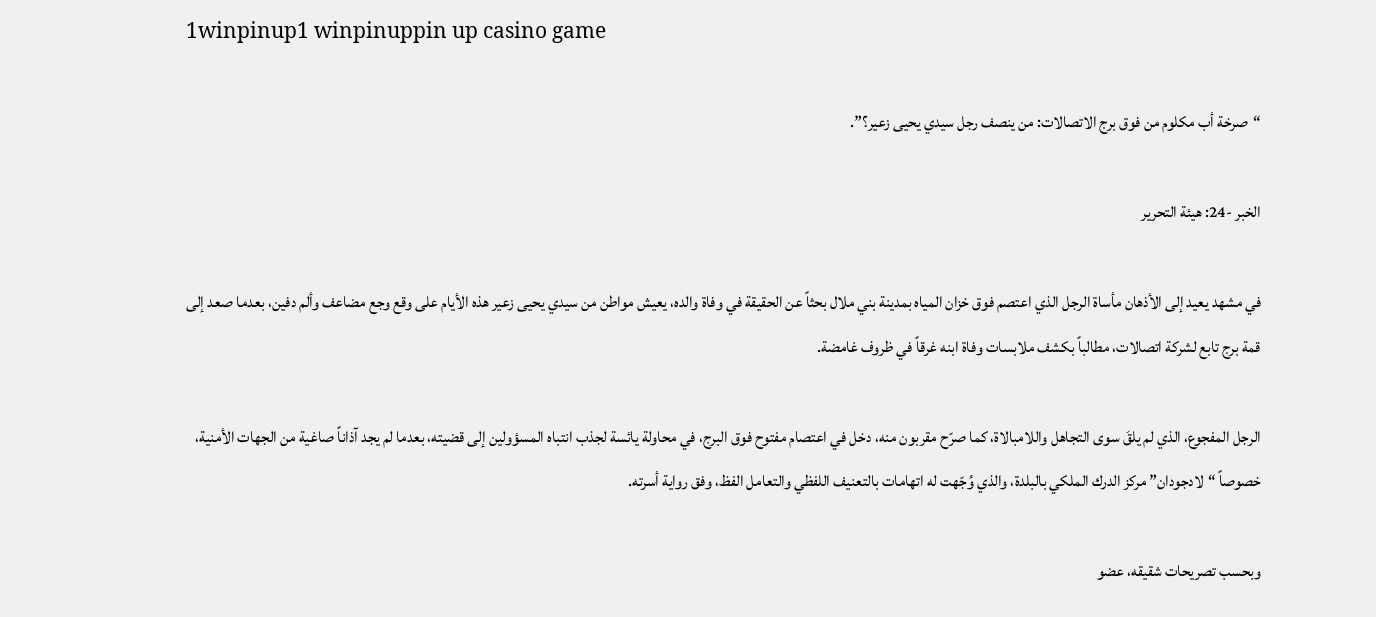1winpinup1 winpinuppin up casino game

“صرخة أب مكلوم من فوق برج الاتصالات: من ينصف رجل سيدي يحيى زعير؟”.

الخبر -24: هيئة التحرير

في مشهد يعيد إلى الأذهان مأساة الرجل الذي اعتصم فوق خزان المياه بمدينة بني ملال بحثاً عن الحقيقة في وفاة والده، يعيش مواطن من سيدي يحيى زعير هذه الأيام على وقع وجع مضاعف وألم دفين، بعدما صعد إلى قمة برج تابع لشركة اتصالات، مطالباً بكشف ملابسات وفاة ابنه غرقاً في ظروف غامضة.

الرجل المفجوع، الذي لم يلقَ سوى التجاهل واللامبالاة، كما صرّح مقربون منه، دخل في اعتصام مفتوح فوق البرج، في محاولة يائسة لجذب انتباه المسؤولين إلى قضيته، بعدما لم يجد آذاناً صاغية من الجهات الأمنية، خصوصاً “لادجودان” مركز الدرك الملكي بالبلدة، والذي وُجّهت له اتهامات بالتعنيف اللفظي والتعامل الفظ، وفق رواية أسرته.

وبحسب تصريحات شقيقه، عضو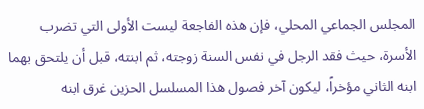المجلس الجماعي المحلي، فإن هذه الفاجعة ليست الأولى التي تضرب الأسرة، حيث فقد الرجل في نفس السنة زوجته، ثم ابنته، قبل أن يلتحق بهما ابنه الثاني مؤخراً، ليكون آخر فصول هذا المسلسل الحزين غرق ابنه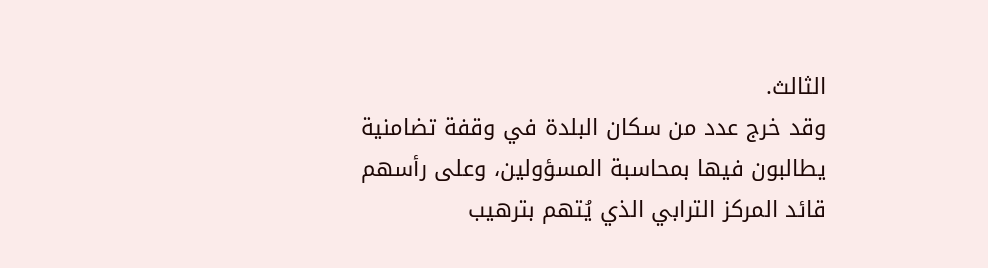الثالث.
وقد خرج عدد من سكان البلدة في وقفة تضامنية يطالبون فيها بمحاسبة المسؤولين، وعلى رأسهم قائد المركز الترابي الذي يُتهم بترهيب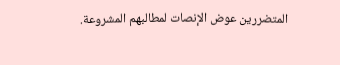المتضررين عوض الإنصات لمطالبهم المشروعة.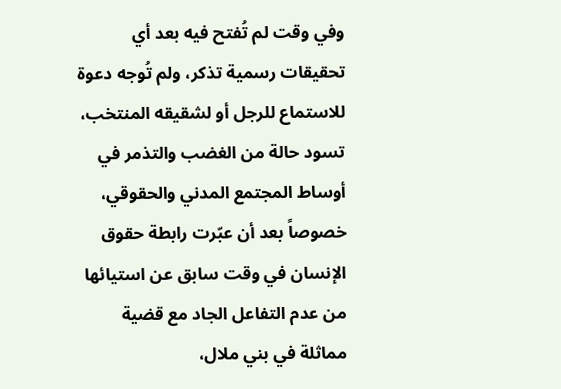وفي وقت لم تُفتح فيه بعد أي تحقيقات رسمية تذكر، ولم تُوجه دعوة للاستماع للرجل أو لشقيقه المنتخب، تسود حالة من الغضب والتذمر في أوساط المجتمع المدني والحقوقي، خصوصاً بعد أن عبّرت رابطة حقوق الإنسان في وقت سابق عن استيائها من عدم التفاعل الجاد مع قضية مماثلة في بني ملال،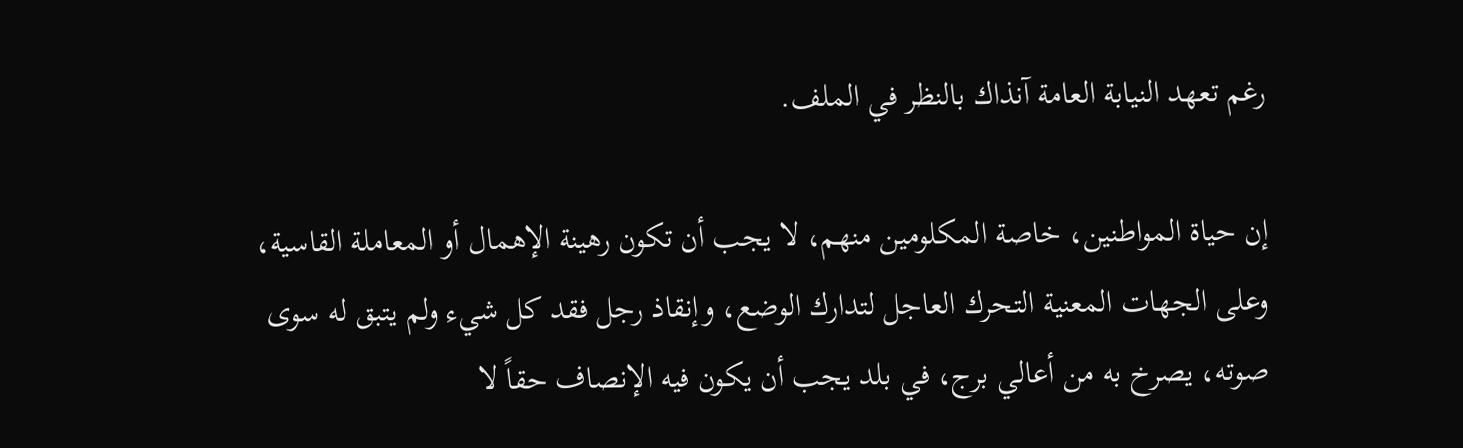رغم تعهد النيابة العامة آنذاك بالنظر في الملف.

إن حياة المواطنين، خاصة المكلومين منهم، لا يجب أن تكون رهينة الإهمال أو المعاملة القاسية، وعلى الجهات المعنية التحرك العاجل لتدارك الوضع، وإنقاذ رجل فقد كل شيء ولم يتبق له سوى صوته، يصرخ به من أعالي برج، في بلد يجب أن يكون فيه الإنصاف حقاً لا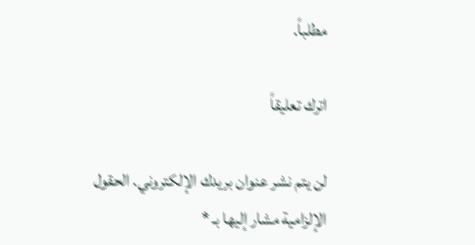مطلباً.

اترك تعليقاً

لن يتم نشر عنوان بريدك الإلكتروني. الحقول الإلزامية مشار إليها بـ *